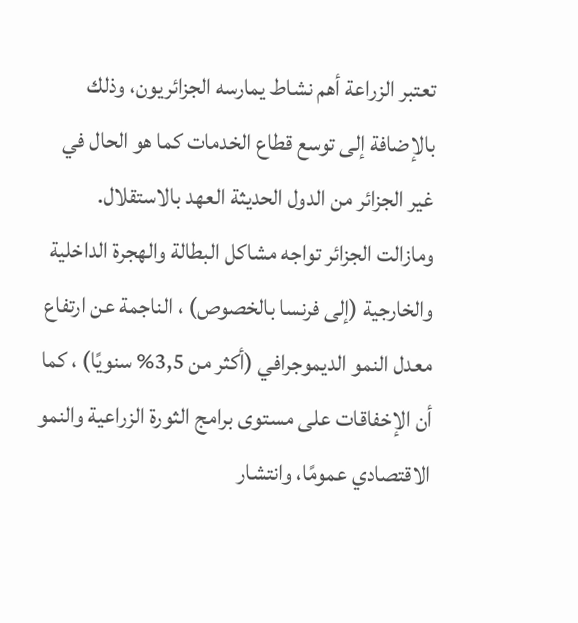تعتبر الزراعة أهم نشاط يمارسه الجزائريون، وذلك بالإضافة إلى توسع قطاع الخدمات كما هو الحال في غير الجزائر من الدول الحديثة العهد بالاستقلال. ومازالت الجزائر تواجه مشاكل البطالة والهجرة الداخلية والخارجية (إلى فرنسا بالخصوص) ، الناجمة عن ارتفاع معدل النمو الديموجرافي (أكثر من 3,5% سنويًا) ، كما أن الإخفاقات على مستوى برامج الثورة الزراعية والنمو الاقتصادي عمومًا، وانتشار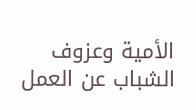الأمية وعزوف الشباب عن العمل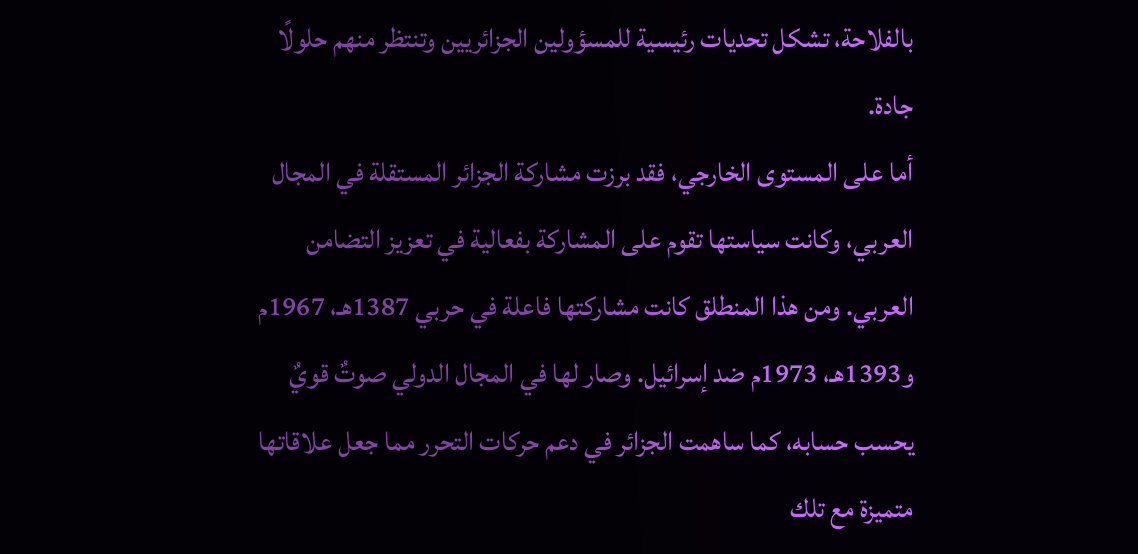بالفلاحة، تشكل تحديات رئيسية للمسؤولين الجزائريين وتنتظر منهم حلولًا جادة.
أما على المستوى الخارجي، فقد برزت مشاركة الجزائر المستقلة في المجال العربي، وكانت سياستها تقوم على المشاركة بفعالية في تعزيز التضامن العربي. ومن هذا المنطلق كانت مشاركتها فاعلة في حربي 1387هـ، 1967م و1393هـ، 1973م ضد إسرائيل. وصار لها في المجال الدولي صوتٌ قويٌ يحسب حسابه، كما ساهمت الجزائر في دعم حركات التحرر مما جعل علاقاتها متميزة مع تلك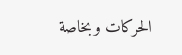الحركات وبخاصة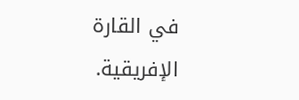في القارة الإفريقية.